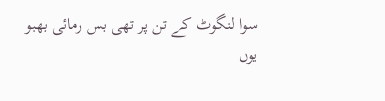سوا لنگوٹ کے تن پر تھی بس رمائی بھبو
یوں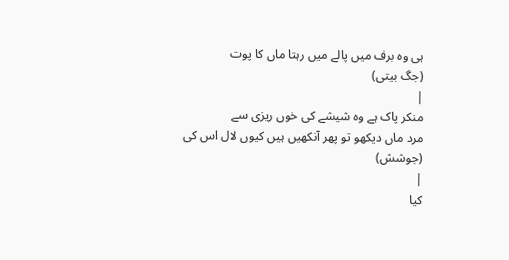ہی وہ برف میں پالے میں رہتا ماں کا پوت
(جگ بیتی)
|
منکر پاک ہے وہ شیشے کی خوں ریزی سے
مرد ماں دیکھو تو پھر آنکھیں ہیں کیوں لال اس کی
(جوشش)
|
کیا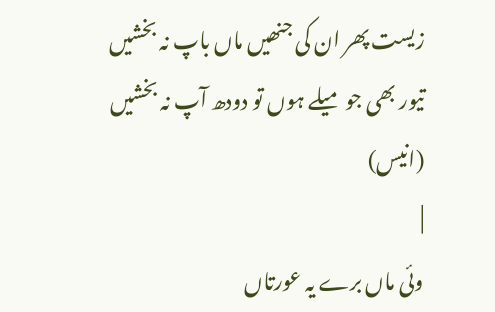زیست پھر ان کی جنھیں ماں باپ نہ بخشیں
تیور بھی جو میلے ہوں تو دودھ آپ نہ بخشیں
(انیس)
|
وئی ماں برے یہ عورتاں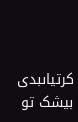کرتیاںبدی بیشک تو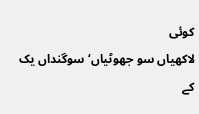کوئی
لاکھیاں سو جھوٹیاں‘ سوگنداں یک کے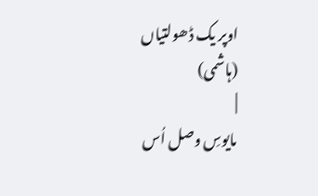اوپر یک ڈھولتیاں
(ہاشمی)
|
مایوسِ وصل اُس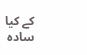کے کیا سادہ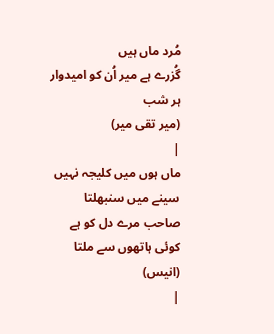مُرد ماں ہیں
گُزرے ہے میر اُن کو امیدوار ہر شب
(میر تقی میر)
|
ماں ہوں میں کلیجہ نہیں سینے میں سنبھلتا
صاحب مرے دل کو ہے کوئی ہاتھوں سے ملتا
(انیس)
|